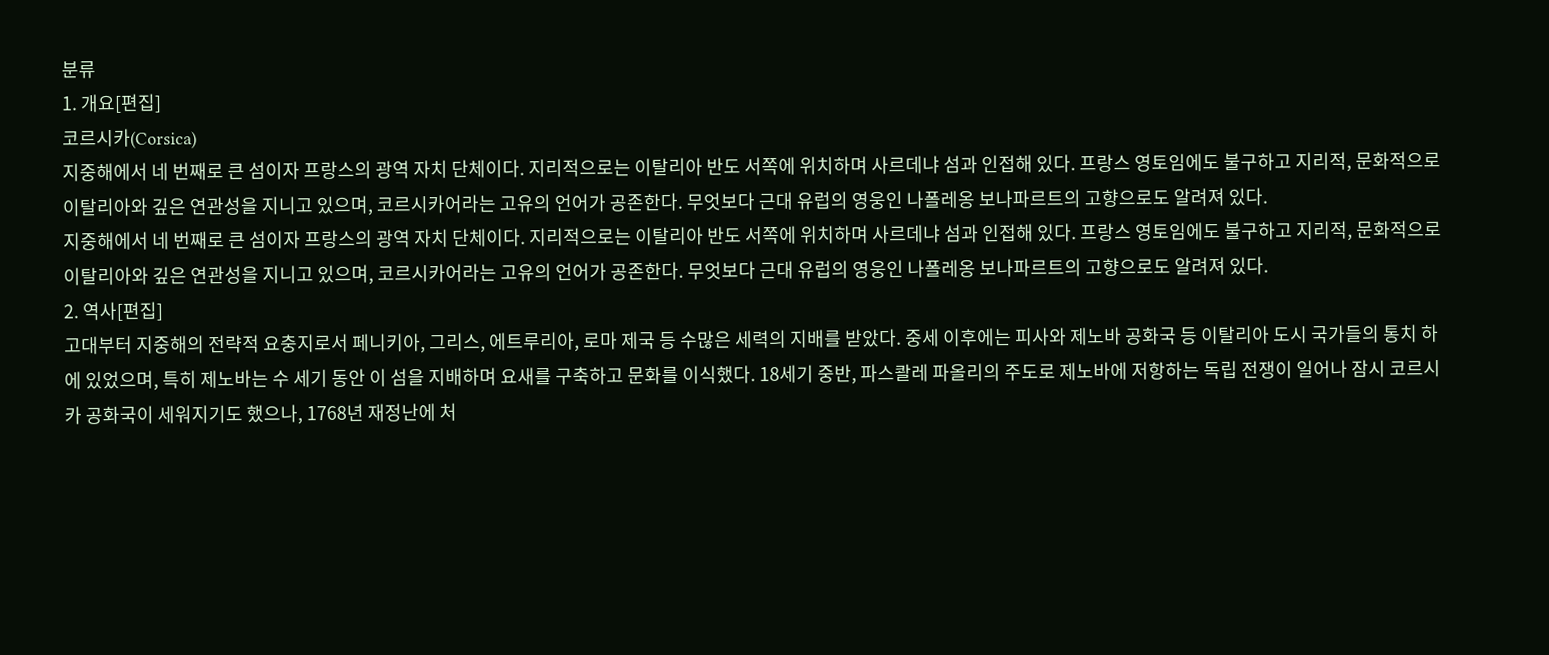분류
1. 개요[편집]
코르시카(Corsica)
지중해에서 네 번째로 큰 섬이자 프랑스의 광역 자치 단체이다. 지리적으로는 이탈리아 반도 서쪽에 위치하며 사르데냐 섬과 인접해 있다. 프랑스 영토임에도 불구하고 지리적, 문화적으로 이탈리아와 깊은 연관성을 지니고 있으며, 코르시카어라는 고유의 언어가 공존한다. 무엇보다 근대 유럽의 영웅인 나폴레옹 보나파르트의 고향으로도 알려져 있다.
지중해에서 네 번째로 큰 섬이자 프랑스의 광역 자치 단체이다. 지리적으로는 이탈리아 반도 서쪽에 위치하며 사르데냐 섬과 인접해 있다. 프랑스 영토임에도 불구하고 지리적, 문화적으로 이탈리아와 깊은 연관성을 지니고 있으며, 코르시카어라는 고유의 언어가 공존한다. 무엇보다 근대 유럽의 영웅인 나폴레옹 보나파르트의 고향으로도 알려져 있다.
2. 역사[편집]
고대부터 지중해의 전략적 요충지로서 페니키아, 그리스, 에트루리아, 로마 제국 등 수많은 세력의 지배를 받았다. 중세 이후에는 피사와 제노바 공화국 등 이탈리아 도시 국가들의 통치 하에 있었으며, 특히 제노바는 수 세기 동안 이 섬을 지배하며 요새를 구축하고 문화를 이식했다. 18세기 중반, 파스콸레 파올리의 주도로 제노바에 저항하는 독립 전쟁이 일어나 잠시 코르시카 공화국이 세워지기도 했으나, 1768년 재정난에 처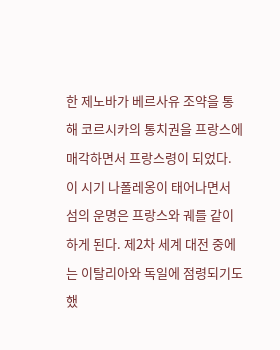한 제노바가 베르사유 조약을 통해 코르시카의 통치권을 프랑스에 매각하면서 프랑스령이 되었다. 이 시기 나폴레옹이 태어나면서 섬의 운명은 프랑스와 궤를 같이하게 된다. 제2차 세계 대전 중에는 이탈리아와 독일에 점령되기도 했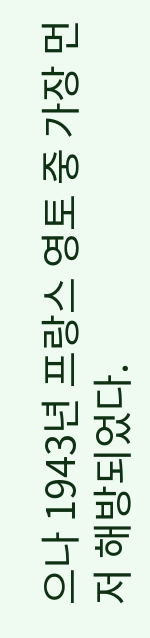으나 1943년 프랑스 영토 중 가장 먼저 해방되었다.